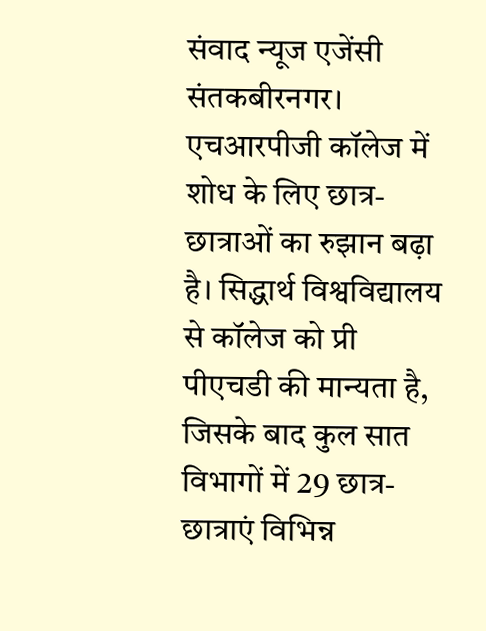संवाद न्यूज एजेंसी
संतकबीरनगर। एचआरपीजी कॉलेज में शोध के लिए छात्र-छात्राओं का रुझान बढ़ा है। सिद्धार्थ विश्वविद्यालय से कॉलेज को प्री पीएचडी की मान्यता है, जिसके बाद कुल सात विभागों में 29 छात्र-छात्राएं विभिन्न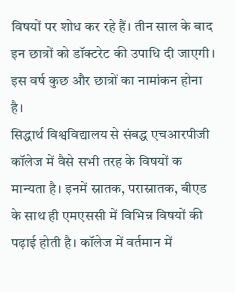विषयों पर शोध कर रहे हैं। तीन साल के बाद इन छात्रों को डॉक्टरेट की उपाधि दी जाएगी। इस वर्ष कुछ और छात्रों का नामांकन होना है।
सिद्धार्थ विश्वविद्यालय से संबद्ध एचआरपीजी कॉलेज में वैसे सभी तरह के विषयों क मान्यता है। इनमें स्नातक, परास्नातक, बीएड के साथ ही एमएससी में विभिन्न विषयों की पढ़ाई होती है। कॉलेज में वर्तमान में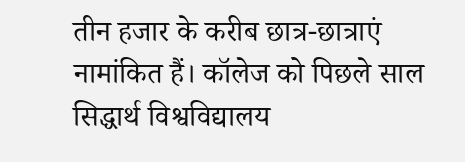तीन हजार के करीब छात्र-छात्राएं नामांकित हैं। कॉलेज को पिछले साल सिद्धार्थ विश्वविद्यालय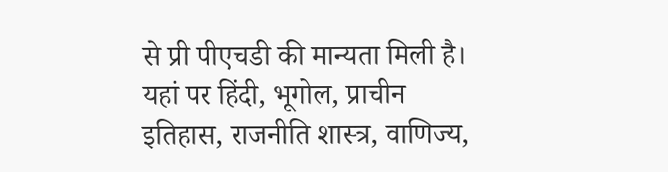से प्री पीएचडी की मान्यता मिली है। यहां पर हिंदी, भूगोल, प्राचीन इतिहास, राजनीति शास्त्र, वाणिज्य,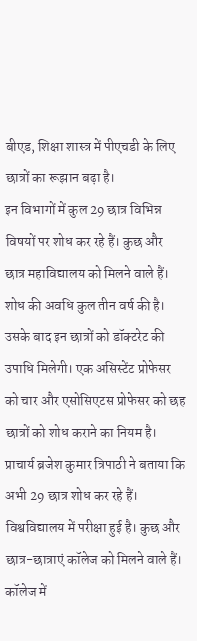बीएड, शिक्षा शास्त्र में पीएचडी के लिए छात्रों का रूझान बढ़ा है।
इन विभागों में कुल 29 छात्र विभिन्न विषयों पर शोध कर रहे हैं। कुछ और छात्र महाविद्यालय को मिलने वाले हैं। शोध की अवधि कुल तीन वर्ष की है। उसके बाद इन छात्रों को डॉक्टरेट की उपाधि मिलेगी। एक असिस्टेंट प्रोफेसर को चार और एसोसिएटस प्रोफेसर को छह छात्रों को शोध कराने का नियम है।
प्राचार्य ब्रजेश कुमार त्रिपाठी ने बताया कि अभी 29 छात्र शोध कर रहे हैं। विश्वविद्यालय में परीक्षा हुई है। कुछ और छात्र-छात्राएं कॉलेज को मिलने वाले हैं। कॉलेज में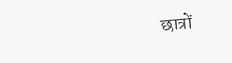छात्रों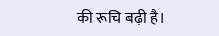की रूचि बढ़ी है।